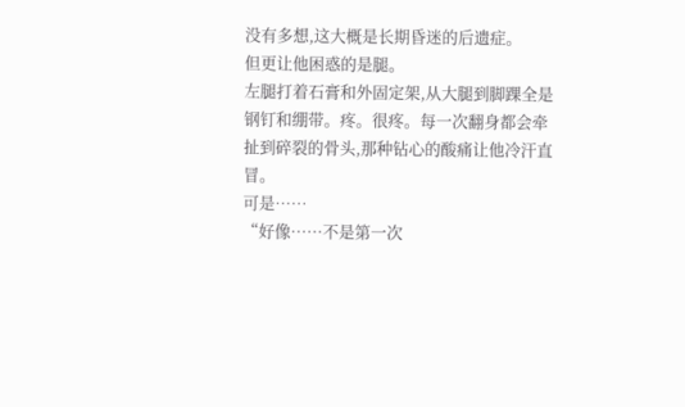没有多想,这大概是长期昏迷的后遗症。
但更让他困惑的是腿。
左腿打着石膏和外固定架,从大腿到脚踝全是钢钉和绷带。疼。很疼。每一次翻身都会牵扯到碎裂的骨头,那种钻心的酸痛让他冷汗直冒。
可是……
“好像……不是第一次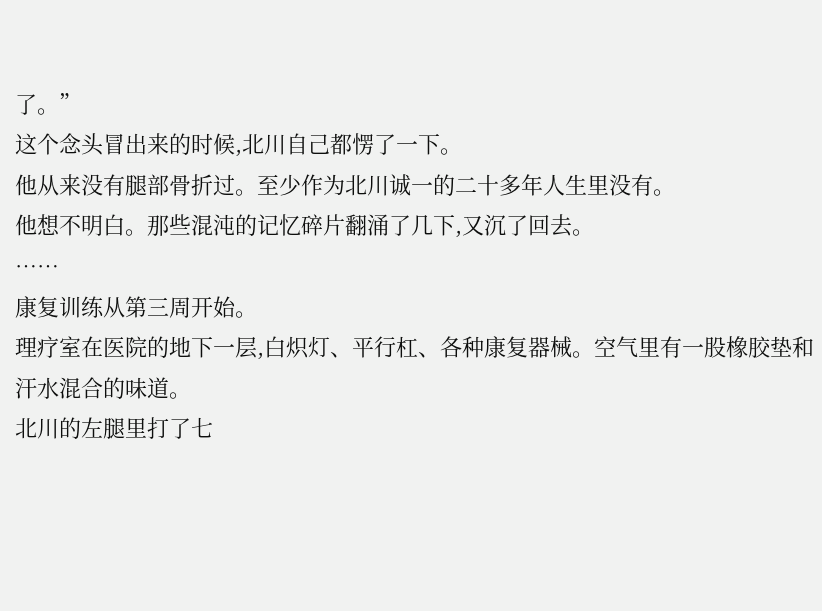了。”
这个念头冒出来的时候,北川自己都愣了一下。
他从来没有腿部骨折过。至少作为北川诚一的二十多年人生里没有。
他想不明白。那些混沌的记忆碎片翻涌了几下,又沉了回去。
……
康复训练从第三周开始。
理疗室在医院的地下一层,白炽灯、平行杠、各种康复器械。空气里有一股橡胶垫和汗水混合的味道。
北川的左腿里打了七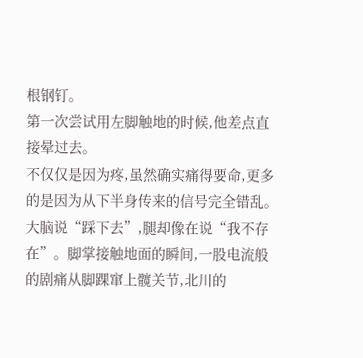根钢钉。
第一次尝试用左脚触地的时候,他差点直接晕过去。
不仅仅是因为疼,虽然确实痛得要命,更多的是因为从下半身传来的信号完全错乱。
大脑说“踩下去”,腿却像在说“我不存在”。脚掌接触地面的瞬间,一股电流般的剧痛从脚踝窜上髋关节,北川的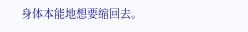身体本能地想要缩回去。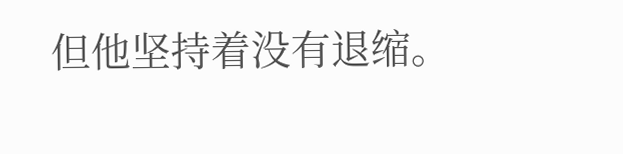但他坚持着没有退缩。